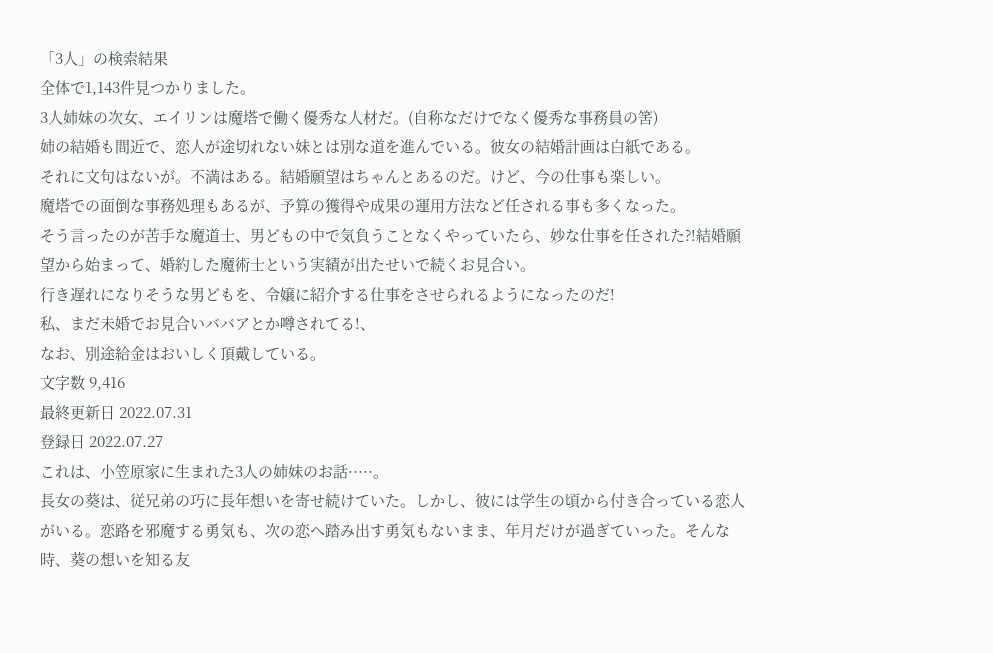「3人」の検索結果
全体で1,143件見つかりました。
3人姉妹の次女、エイリンは魔塔で働く優秀な人材だ。(自称なだけでなく優秀な事務員の筈)
姉の結婚も間近で、恋人が途切れない妹とは別な道を進んでいる。彼女の結婚計画は白紙である。
それに文句はないが。不満はある。結婚願望はちゃんとあるのだ。けど、今の仕事も楽しい。
魔塔での面倒な事務処理もあるが、予算の獲得や成果の運用方法など任される事も多くなった。
そう言ったのが苦手な魔道士、男どもの中で気負うことなくやっていたら、妙な仕事を任された?!結婚願望から始まって、婚約した魔術士という実績が出たせいで続くお見合い。
行き遅れになりそうな男どもを、令嬢に紹介する仕事をさせられるようになったのだ!
私、まだ未婚でお見合いババアとか噂されてる!、
なお、別途給金はおいしく頂戴している。
文字数 9,416
最終更新日 2022.07.31
登録日 2022.07.27
これは、小笠原家に生まれた3人の姉妹のお話·····。
長女の葵は、従兄弟の巧に長年想いを寄せ続けていた。しかし、彼には学生の頃から付き合っている恋人がいる。恋路を邪魔する勇気も、次の恋へ踏み出す勇気もないまま、年月だけが過ぎていった。そんな時、葵の想いを知る友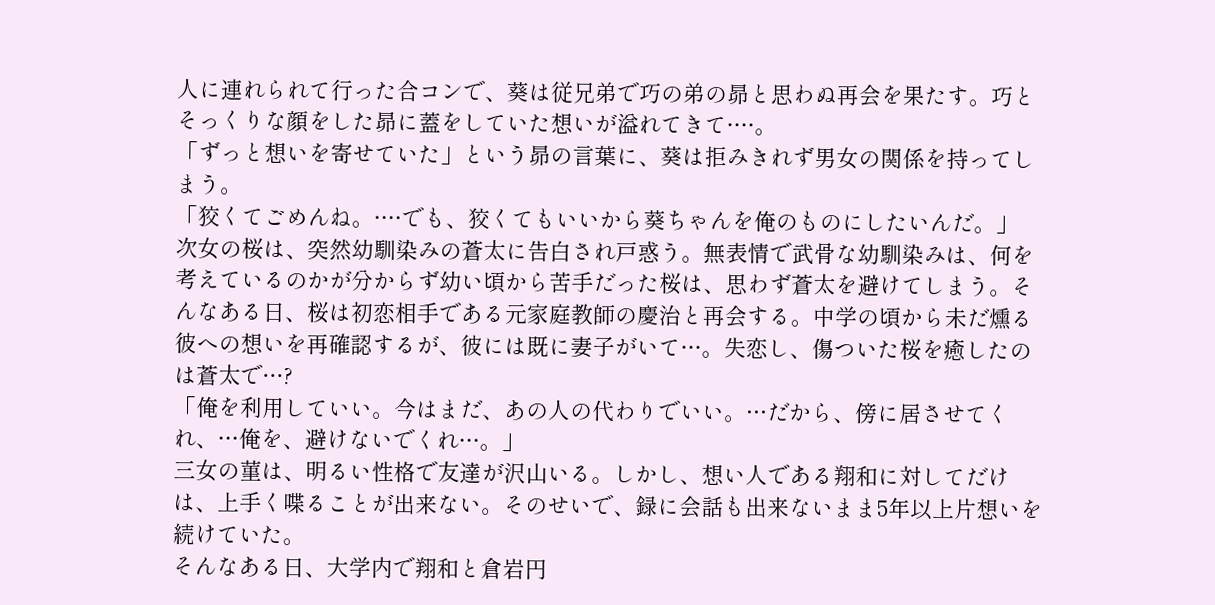人に連れられて行った合コンで、葵は従兄弟で巧の弟の昴と思わぬ再会を果たす。巧とそっくりな顔をした昴に蓋をしていた想いが溢れてきて····。
「ずっと想いを寄せていた」という昴の言葉に、葵は拒みきれず男女の関係を持ってしまう。
「狡くてごめんね。····でも、狡くてもいいから葵ちゃんを俺のものにしたいんだ。」
次女の桜は、突然幼馴染みの蒼太に告白され戸惑う。無表情で武骨な幼馴染みは、何を考えているのかが分からず幼い頃から苦手だった桜は、思わず蒼太を避けてしまう。そんなある日、桜は初恋相手である元家庭教師の慶治と再会する。中学の頃から未だ燻る彼への想いを再確認するが、彼には既に妻子がいて···。失恋し、傷ついた桜を癒したのは蒼太で···?
「俺を利用していい。今はまだ、あの人の代わりでいい。···だから、傍に居させてくれ、···俺を、避けないでくれ···。」
三女の菫は、明るい性格で友達が沢山いる。しかし、想い人である翔和に対してだけは、上手く喋ることが出来ない。そのせいで、録に会話も出来ないまま5年以上片想いを続けていた。
そんなある日、大学内で翔和と倉岩円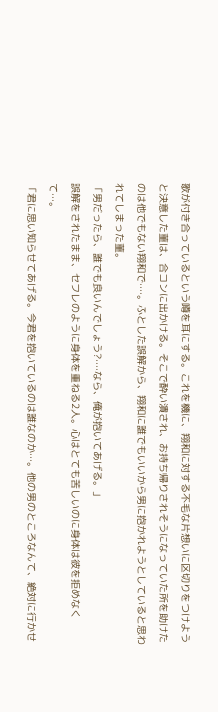歌が付き合っているという噂を耳にする。これを機に、翔和に対する不毛な片想いに区切りをつけようと決意した菫は、合コンに出かける。そこで酔い潰され、お持ち帰りされそうになっていた所を助けたのは他でもない翔和で····。ふとした誤解から、翔和に誰でもいいから男に抱かれようとしていると思われてしまった菫。
「男だったら、誰でも良いんでしょう?····なら、俺が抱いてあげる。」
誤解をされたまま、セフレのように身体を重ねる2人。心はとても苦しいのに身体は彼を拒めなくて···。
「君に思い知らせてあげる。今君を抱いているのは誰なのか···。他の男のところなんて、絶対に行かせ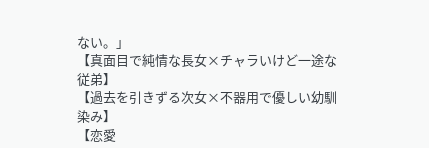ない。」
【真面目で純情な長女×チャラいけど一途な従弟】
【過去を引きずる次女×不器用で優しい幼馴染み】
【恋愛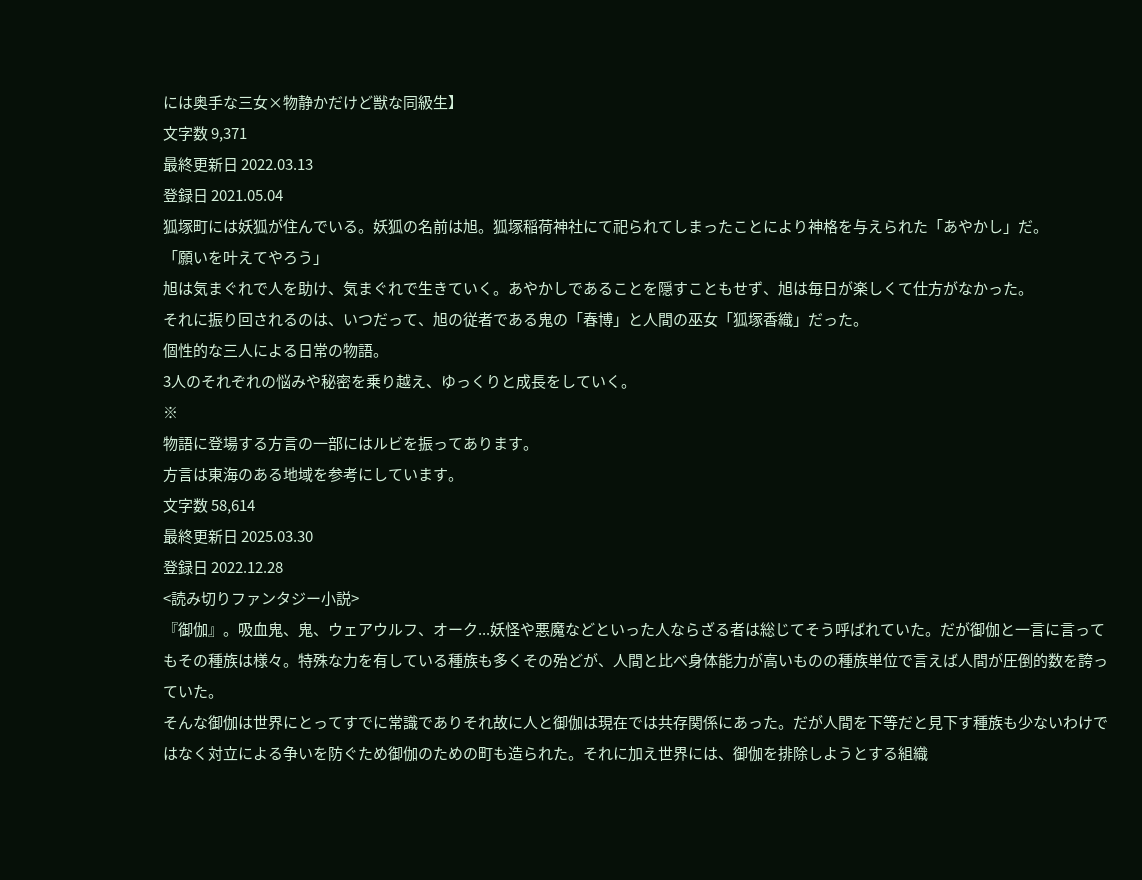には奥手な三女×物静かだけど獣な同級生】
文字数 9,371
最終更新日 2022.03.13
登録日 2021.05.04
狐塚町には妖狐が住んでいる。妖狐の名前は旭。狐塚稲荷神社にて祀られてしまったことにより神格を与えられた「あやかし」だ。
「願いを叶えてやろう」
旭は気まぐれで人を助け、気まぐれで生きていく。あやかしであることを隠すこともせず、旭は毎日が楽しくて仕方がなかった。
それに振り回されるのは、いつだって、旭の従者である鬼の「春博」と人間の巫女「狐塚香織」だった。
個性的な三人による日常の物語。
3人のそれぞれの悩みや秘密を乗り越え、ゆっくりと成長をしていく。
※
物語に登場する方言の一部にはルビを振ってあります。
方言は東海のある地域を参考にしています。
文字数 58,614
最終更新日 2025.03.30
登録日 2022.12.28
<読み切りファンタジー小説>
『御伽』。吸血鬼、鬼、ウェアウルフ、オーク...妖怪や悪魔などといった人ならざる者は総じてそう呼ばれていた。だが御伽と一言に言ってもその種族は様々。特殊な力を有している種族も多くその殆どが、人間と比べ身体能力が高いものの種族単位で言えば人間が圧倒的数を誇っていた。
そんな御伽は世界にとってすでに常識でありそれ故に人と御伽は現在では共存関係にあった。だが人間を下等だと見下す種族も少ないわけではなく対立による争いを防ぐため御伽のための町も造られた。それに加え世界には、御伽を排除しようとする組織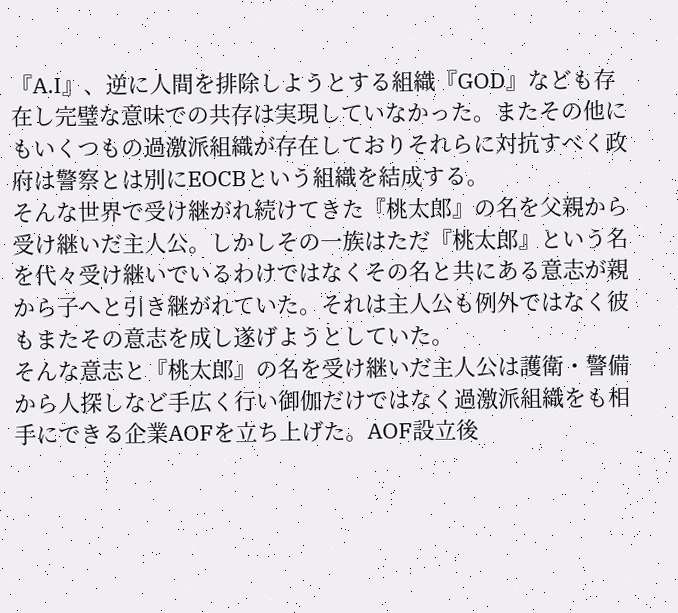『A.I』、逆に人間を排除しようとする組織『GOD』なども存在し完璧な意味での共存は実現していなかった。またその他にもいくつもの過激派組織が存在しておりそれらに対抗すべく政府は警察とは別にEOCBという組織を結成する。
そんな世界で受け継がれ続けてきた『桃太郎』の名を父親から受け継いだ主人公。しかしその一族はただ『桃太郎』という名を代々受け継いでいるわけではなくその名と共にある意志が親から子へと引き継がれていた。それは主人公も例外ではなく彼もまたその意志を成し遂げようとしていた。
そんな意志と『桃太郎』の名を受け継いだ主人公は護衛・警備から人探しなど手広く行い御伽だけではなく過激派組織をも相手にできる企業AOFを立ち上げた。AOF設立後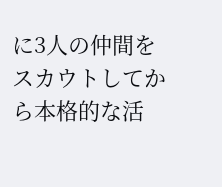に3人の仲間をスカウトしてから本格的な活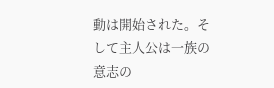動は開始された。そして主人公は一族の意志の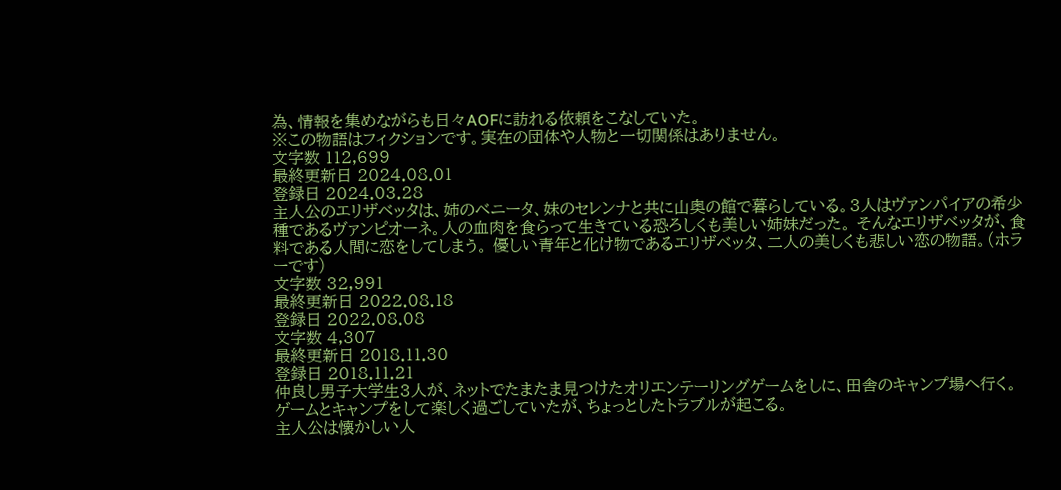為、情報を集めながらも日々AOFに訪れる依頼をこなしていた。
※この物語はフィクションです。実在の団体や人物と一切関係はありません。
文字数 112,699
最終更新日 2024.08.01
登録日 2024.03.28
主人公のエリザベッタは、姉のベニータ、妹のセレンナと共に山奥の館で暮らしている。3人はヴァンパイアの希少種であるヴァンピオーネ。人の血肉を食らって生きている恐ろしくも美しい姉妹だった。 そんなエリザベッタが、食料である人間に恋をしてしまう。 優しい青年と化け物であるエリザベッタ、二人の美しくも悲しい恋の物語。(ホラーです)
文字数 32,991
最終更新日 2022.08.18
登録日 2022.08.08
文字数 4,307
最終更新日 2018.11.30
登録日 2018.11.21
仲良し男子大学生3人が、ネットでたまたま見つけたオリエンテーリングゲームをしに、田舎のキャンプ場へ行く。
ゲームとキャンプをして楽しく過ごしていたが、ちょっとしたトラブルが起こる。
主人公は懐かしい人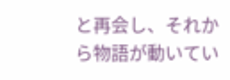と再会し、それから物語が動いてい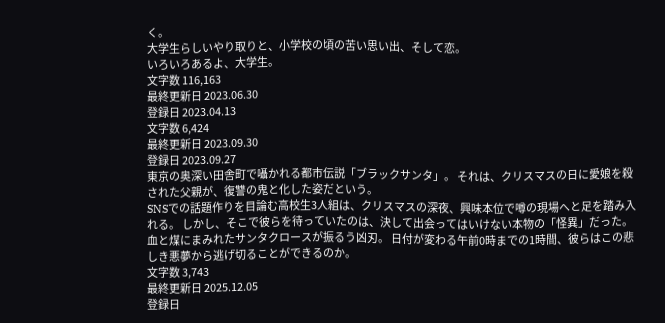く。
大学生らしいやり取りと、小学校の頃の苦い思い出、そして恋。
いろいろあるよ、大学生。
文字数 116,163
最終更新日 2023.06.30
登録日 2023.04.13
文字数 6,424
最終更新日 2023.09.30
登録日 2023.09.27
東京の奥深い田舎町で囁かれる都市伝説「ブラックサンタ」。 それは、クリスマスの日に愛娘を殺された父親が、復讐の鬼と化した姿だという。
SNSでの話題作りを目論む高校生3人組は、クリスマスの深夜、興味本位で噂の現場へと足を踏み入れる。 しかし、そこで彼らを待っていたのは、決して出会ってはいけない本物の「怪異」だった。
血と煤にまみれたサンタクロースが振るう凶刃。 日付が変わる午前0時までの1時間、彼らはこの悲しき悪夢から逃げ切ることができるのか。
文字数 3,743
最終更新日 2025.12.05
登録日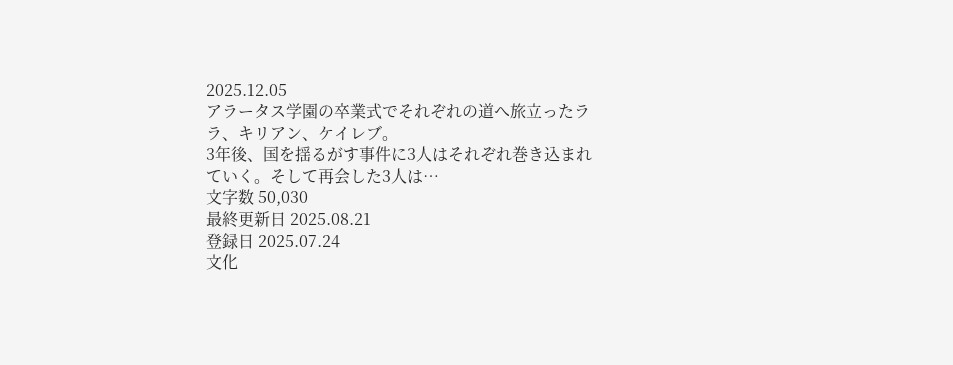2025.12.05
アラータス学園の卒業式でそれぞれの道へ旅立ったララ、キリアン、ケイレブ。
3年後、国を揺るがす事件に3人はそれぞれ巻き込まれていく。そして再会した3人は…
文字数 50,030
最終更新日 2025.08.21
登録日 2025.07.24
文化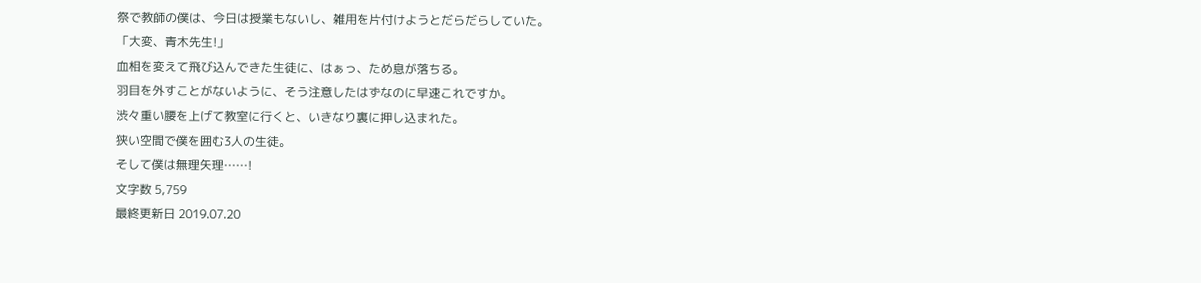祭で教師の僕は、今日は授業もないし、雑用を片付けようとだらだらしていた。
「大変、青木先生!」
血相を変えて飛び込んできた生徒に、はぁっ、ため息が落ちる。
羽目を外すことがないように、そう注意したはずなのに早速これですか。
渋々重い腰を上げて教室に行くと、いきなり裏に押し込まれた。
狭い空間で僕を囲む3人の生徒。
そして僕は無理矢理……!
文字数 5,759
最終更新日 2019.07.20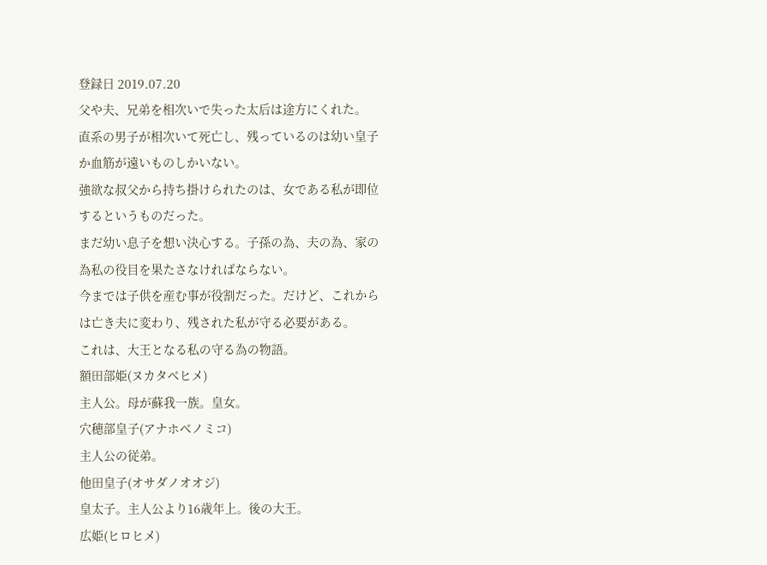登録日 2019.07.20
父や夫、兄弟を相次いで失った太后は途方にくれた。
直系の男子が相次いて死亡し、残っているのは幼い皇子か血筋が遠いものしかいない。
強欲な叔父から持ち掛けられたのは、女である私が即位するというものだった。
まだ幼い息子を想い決心する。子孫の為、夫の為、家の為私の役目を果たさなければならない。
今までは子供を産む事が役割だった。だけど、これからは亡き夫に変わり、残された私が守る必要がある。
これは、大王となる私の守る為の物語。
額田部姫(ヌカタベヒメ)
主人公。母が蘇我一族。皇女。
穴穂部皇子(アナホベノミコ)
主人公の従弟。
他田皇子(オサダノオオジ)
皇太子。主人公より16歳年上。後の大王。
広姫(ヒロヒメ)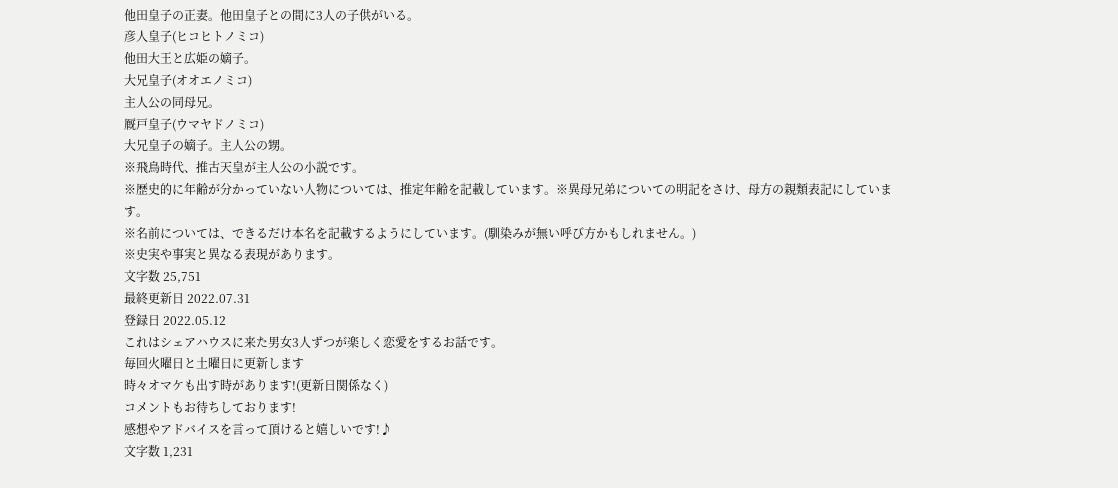他田皇子の正妻。他田皇子との間に3人の子供がいる。
彦人皇子(ヒコヒトノミコ)
他田大王と広姫の嫡子。
大兄皇子(オオエノミコ)
主人公の同母兄。
厩戸皇子(ウマヤドノミコ)
大兄皇子の嫡子。主人公の甥。
※飛鳥時代、推古天皇が主人公の小説です。
※歴史的に年齢が分かっていない人物については、推定年齢を記載しています。※異母兄弟についての明記をさけ、母方の親類表記にしています。
※名前については、できるだけ本名を記載するようにしています。(馴染みが無い呼び方かもしれません。)
※史実や事実と異なる表現があります。
文字数 25,751
最終更新日 2022.07.31
登録日 2022.05.12
これはシェアハウスに来た男女3人ずつが楽しく恋愛をするお話です。
毎回火曜日と土曜日に更新します
時々オマケも出す時があります!(更新日関係なく)
コメントもお待ちしております!
感想やアドバイスを言って頂けると嬉しいです!♪
文字数 1,231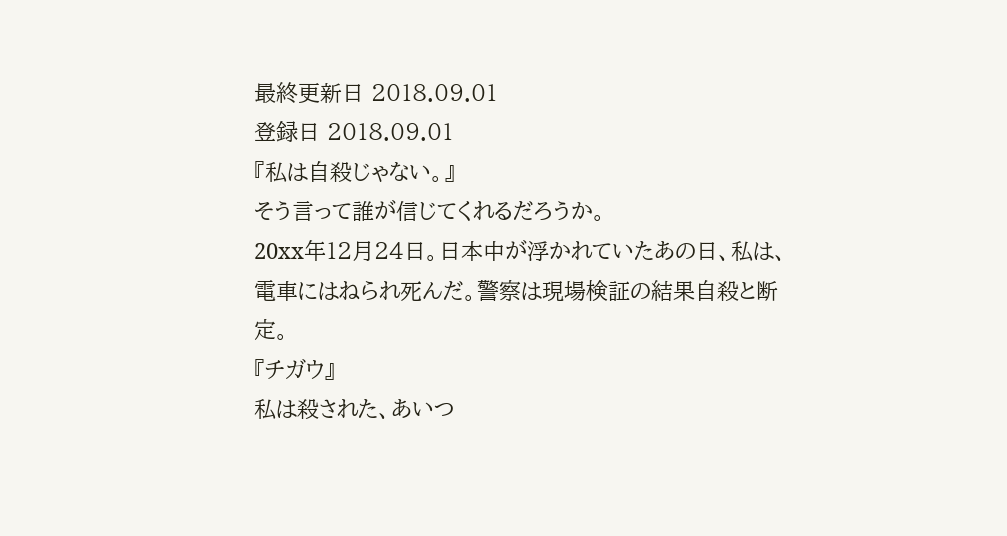最終更新日 2018.09.01
登録日 2018.09.01
『私は自殺じゃない。』
そう言って誰が信じてくれるだろうか。
20xx年12月24日。日本中が浮かれていたあの日、私は、電車にはねられ死んだ。警察は現場検証の結果自殺と断定。
『チガウ』
私は殺された、あいつ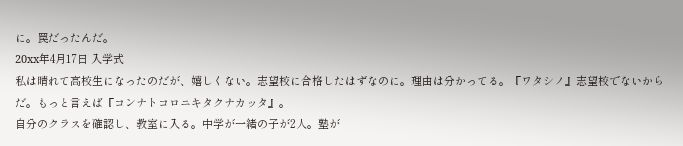に。罠だったんだ。
20xx年4月17日 入学式
私は晴れて高校生になったのだが、嬉しくない。志望校に合格したはずなのに。理由は分かってる。『ワタシノ』志望校でないからだ。もっと言えば『コンナトコロニキタクナカッタ』。
自分のクラスを確認し、教室に入る。中学が一緒の子が2人。塾が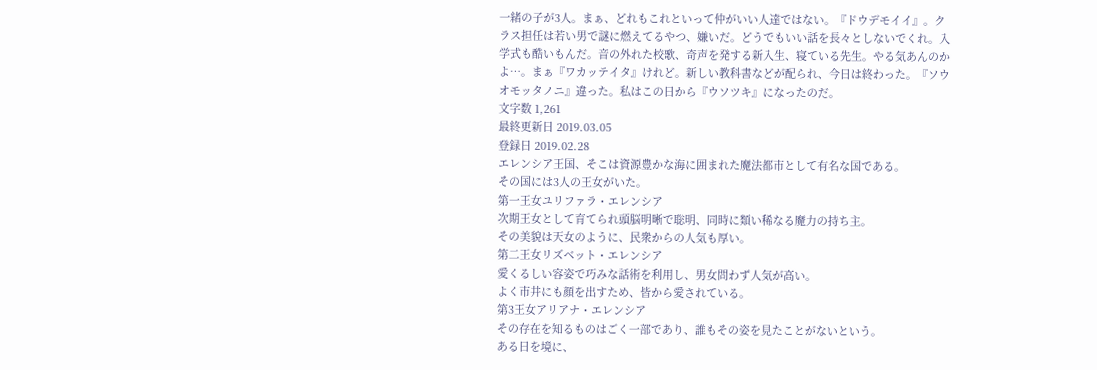一緒の子が3人。まぁ、どれもこれといって仲がいい人達ではない。『ドウデモイイ』。クラス担任は若い男で謎に燃えてるやつ、嫌いだ。どうでもいい話を長々としないでくれ。入学式も酷いもんだ。音の外れた校歌、奇声を発する新入生、寝ている先生。やる気あんのかよ…。まぁ『ワカッテイタ』けれど。新しい教科書などが配られ、今日は終わった。『ソウオモッタノニ』違った。私はこの日から『ウソツキ』になったのだ。
文字数 1,261
最終更新日 2019.03.05
登録日 2019.02.28
エレンシア王国、そこは資源豊かな海に囲まれた魔法都市として有名な国である。
その国には3人の王女がいた。
第一王女ユリファラ・エレンシア
次期王女として育てられ頭脳明晰で聡明、同時に類い稀なる魔力の持ち主。
その美貌は天女のように、民衆からの人気も厚い。
第二王女リズベット・エレンシア
愛くるしい容姿で巧みな話術を利用し、男女問わず人気が高い。
よく市井にも顔を出すため、皆から愛されている。
第3王女アリアナ・エレンシア
その存在を知るものはごく一部であり、誰もその姿を見たことがないという。
ある日を境に、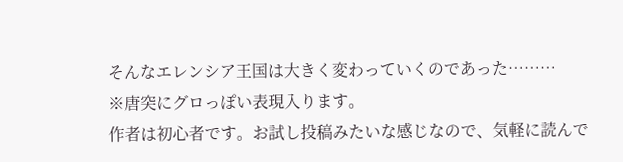そんなエレンシア王国は大きく変わっていくのであった………
※唐突にグロっぽい表現入ります。
作者は初心者です。お試し投稿みたいな感じなので、気軽に読んで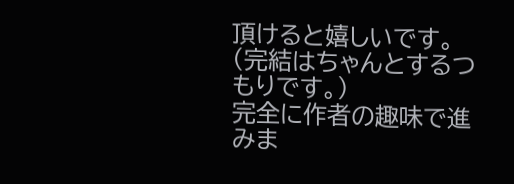頂けると嬉しいです。(完結はちゃんとするつもりです。)
完全に作者の趣味で進みま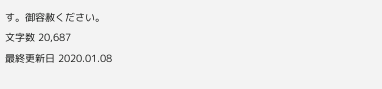す。御容赦ください。
文字数 20,687
最終更新日 2020.01.08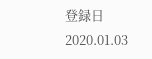登録日 2020.01.03